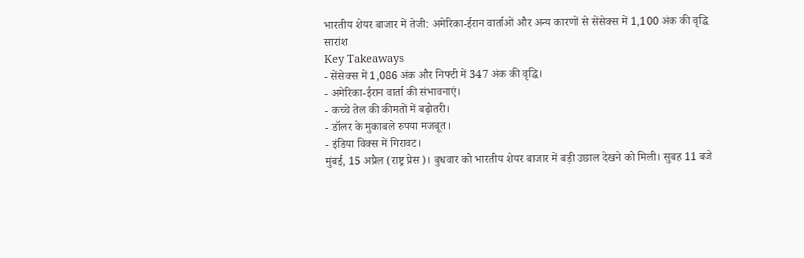भारतीय शेयर बाजार में तेजी: अमेरिका-ईरान वार्ताओं और अन्य कारणों से सेंसेक्स में 1,100 अंक की वृद्धि
सारांश
Key Takeaways
- सेंसेक्स में 1,086 अंक और निफ्टी में 347 अंक की वृद्धि।
- अमेरिका-ईरान वार्ता की संभावनाएं।
- कच्चे तेल की कीमतों में बढ़ोतरी।
- डॉलर के मुकाबले रुपया मजबूत।
- इंडिया विक्स में गिरावट।
मुंबई, 15 अप्रैल (राष्ट्र प्रेस)। बुधवार को भारतीय शेयर बाजार में बड़ी उछाल देखने को मिली। सुबह 11 बजे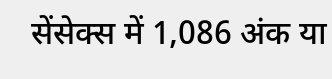सेंसेक्स में 1,086 अंक या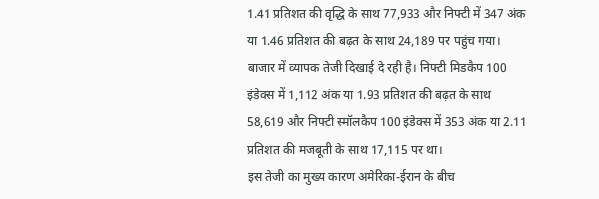1.41 प्रतिशत की वृद्धि के साथ 77,933 और निफ्टी में 347 अंक या 1.46 प्रतिशत की बढ़त के साथ 24,189 पर पहुंच गया।
बाजार में व्यापक तेजी दिखाई दे रही है। निफ्टी मिडकैप 100 इंडेक्स में 1,112 अंक या 1.93 प्रतिशत की बढ़त के साथ 58,619 और निफ्टी स्मॉलकैप 100 इंडेक्स में 353 अंक या 2.11 प्रतिशत की मजबूती के साथ 17,115 पर था।
इस तेजी का मुख्य कारण अमेरिका-ईरान के बीच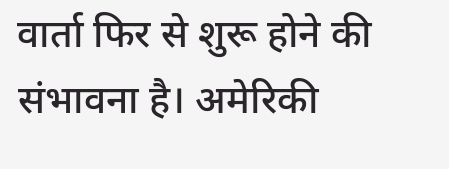वार्ता फिर से शुरू होने की संभावना है। अमेरिकी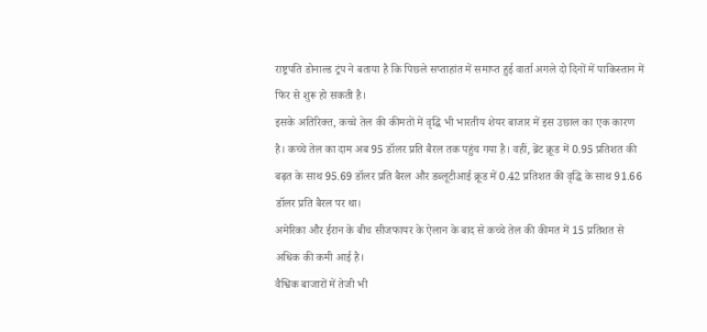राष्ट्रपति डोनाल्ड ट्रंप ने बताया है कि पिछले सप्ताहांत में समाप्त हुई वार्ता अगले दो दिनों में पाकिस्तान में फिर से शुरू हो सकती है।
इसके अतिरिक्त, कच्चे तेल की कीमतों में वृद्धि भी भारतीय शेयर बाजार में इस उछाल का एक कारण है। कच्चे तेल का दाम अब 95 डॉलर प्रति बैरल तक पहुंच गया है। वहीं, ब्रेंट क्रूड में 0.95 प्रतिशत की बढ़त के साथ 95.69 डॉलर प्रति बैरल और डब्लूटीआई क्रूड में 0.42 प्रतिशत की वृद्धि के साथ 91.66 डॉलर प्रति बैरल पर था।
अमेरिका और ईरान के बीच सीजफायर के ऐलान के बाद से कच्चे तेल की कीमत में 15 प्रतिशत से अधिक की कमी आई है।
वैश्विक बाजारों में तेजी भी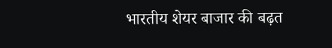भारतीय शेयर बाजार की बढ़त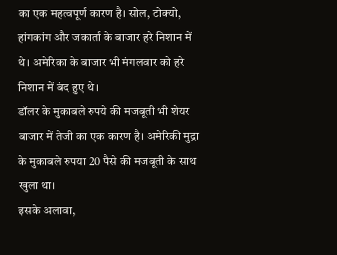का एक महत्वपूर्ण कारण है। सोल, टोक्यो, हांगकांग और जकार्ता के बाजार हरे निशान में थे। अमेरिका के बाजार भी मंगलवार को हरे निशान में बंद हुए थे।
डॉलर के मुकाबले रुपये की मजबूती भी शेयर बाजार में तेजी का एक कारण है। अमेरिकी मुद्रा के मुकाबले रुपया 20 पैसे की मजबूती के साथ खुला था।
इसके अलावा,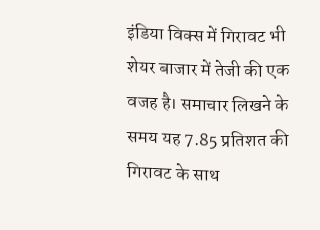इंडिया विक्स में गिरावट भी शेयर बाजार में तेजी की एक वजह है। समाचार लिखने के समय यह 7.85 प्रतिशत की गिरावट के साथ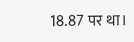18.87 पर था।